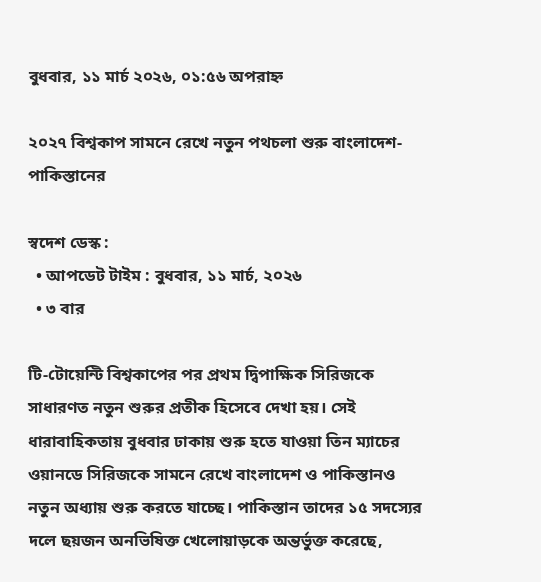বুধবার, ১১ মার্চ ২০২৬, ০১:৫৬ অপরাহ্ন

২০২৭ বিশ্বকাপ সামনে রেখে নতুন পথচলা শুরু বাংলাদেশ-পাকিস্তানের

স্বদেশ ডেস্ক :
  • আপডেট টাইম : বুধবার, ১১ মার্চ, ২০২৬
  • ৩ বার

টি-টোয়েন্টি বিশ্বকাপের পর প্রথম দ্বিপাক্ষিক সিরিজকে সাধারণত নতুন শুরুর প্রতীক হিসেবে দেখা হয়। সেই ধারাবাহিকতায় বুধবার ঢাকায় শুরু হতে যাওয়া তিন ম্যাচের ওয়ানডে সিরিজকে সামনে রেখে বাংলাদেশ ও পাকিস্তানও নতুন অধ্যায় শুরু করতে যাচ্ছে। পাকিস্তান তাদের ১৫ সদস্যের দলে ছয়জন অনভিষিক্ত খেলোয়াড়কে অন্তর্ভুক্ত করেছে,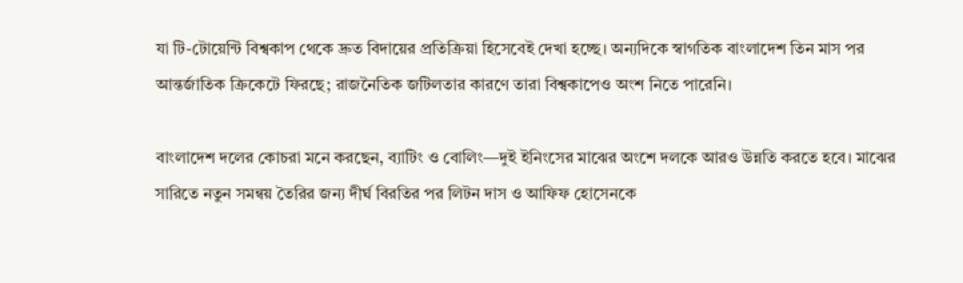যা টি-টোয়েন্টি বিশ্বকাপ থেকে দ্রুত বিদায়ের প্রতিক্রিয়া হিসেবেই দেখা হচ্ছে। অন্যদিকে স্বাগতিক বাংলাদেশ তিন মাস পর আন্তর্জাতিক ক্রিকেটে ফিরছে; রাজনৈতিক জটিলতার কারণে তারা বিশ্বকাপেও অংশ নিতে পারেনি।

বাংলাদেশ দলের কোচরা মনে করছেন, ব্যাটিং ও বোলিং—দুই ইনিংসের মাঝের অংশে দলকে আরও উন্নতি করতে হবে। মাঝের সারিতে নতুন সমন্বয় তৈরির জন্য দীর্ঘ বিরতির পর লিটন দাস ও আফিফ হোসেনকে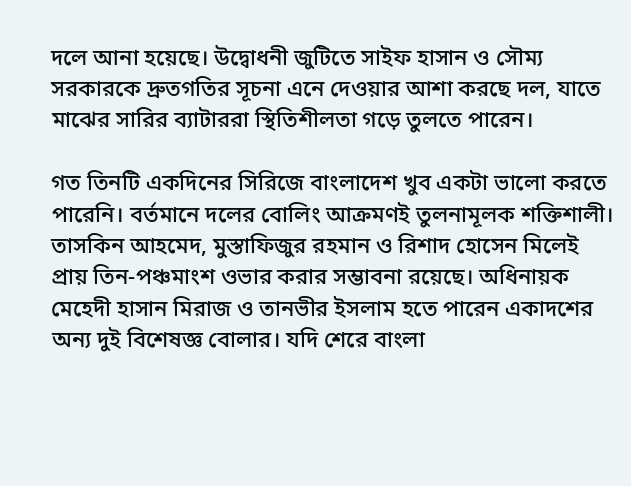দলে আনা হয়েছে। উদ্বোধনী জুটিতে সাইফ হাসান ও সৌম্য সরকারকে দ্রুতগতির সূচনা এনে দেওয়ার আশা করছে দল, যাতে মাঝের সারির ব্যাটাররা স্থিতিশীলতা গড়ে তুলতে পারেন।

গত তিনটি একদিনের সিরিজে বাংলাদেশ খুব একটা ভালো করতে পারেনি। বর্তমানে দলের বোলিং আক্রমণই তুলনামূলক শক্তিশালী। তাসকিন আহমেদ, মুস্তাফিজুর রহমান ও রিশাদ হোসেন মিলেই প্রায় তিন-পঞ্চমাংশ ওভার করার সম্ভাবনা রয়েছে। অধিনায়ক মেহেদী হাসান মিরাজ ও তানভীর ইসলাম হতে পারেন একাদশের অন্য দুই বিশেষজ্ঞ বোলার। যদি শেরে বাংলা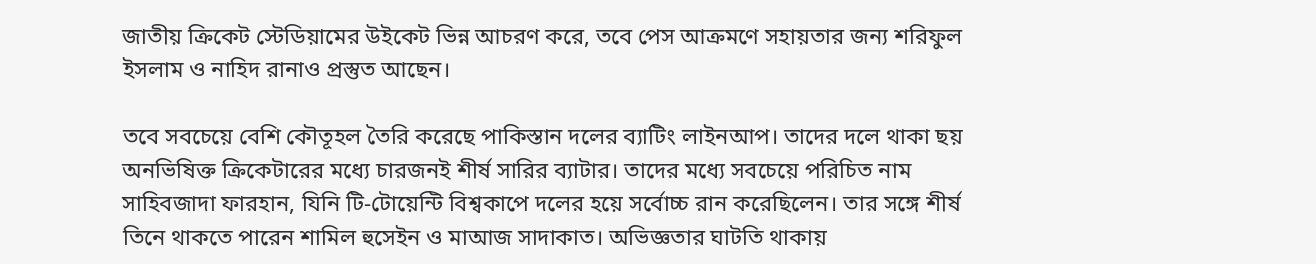জাতীয় ক্রিকেট স্টেডিয়ামের উইকেট ভিন্ন আচরণ করে, তবে পেস আক্রমণে সহায়তার জন্য শরিফুল ইসলাম ও নাহিদ রানাও প্রস্তুত আছেন।

তবে সবচেয়ে বেশি কৌতূহল তৈরি করেছে পাকিস্তান দলের ব্যাটিং লাইনআপ। তাদের দলে থাকা ছয় অনভিষিক্ত ক্রিকেটারের মধ্যে চারজনই শীর্ষ সারির ব্যাটার। তাদের মধ্যে সবচেয়ে পরিচিত নাম সাহিবজাদা ফারহান, যিনি টি-টোয়েন্টি বিশ্বকাপে দলের হয়ে সর্বোচ্চ রান করেছিলেন। তার সঙ্গে শীর্ষ তিনে থাকতে পারেন শামিল হুসেইন ও মাআজ সাদাকাত। অভিজ্ঞতার ঘাটতি থাকায়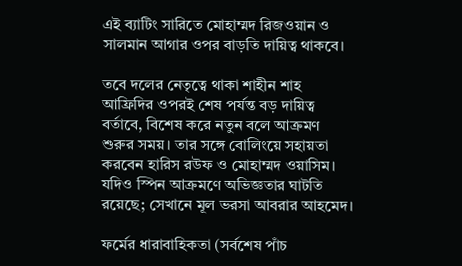এই ব্যাটিং সারিতে মোহাম্মদ রিজওয়ান ও সালমান আগার ওপর বাড়তি দায়িত্ব থাকবে।

তবে দলের নেতৃত্বে থাকা শাহীন শাহ আফ্রিদির ওপরই শেষ পর্যন্ত বড় দায়িত্ব বর্তাবে, বিশেষ করে নতুন বলে আক্রমণ শুরুর সময়। তার সঙ্গে বোলিংয়ে সহায়তা করবেন হারিস রউফ ও মোহাম্মদ ওয়াসিম। যদিও স্পিন আক্রমণে অভিজ্ঞতার ঘাটতি রয়েছে; সেখানে মূল ভরসা আবরার আহমেদ।

ফর্মের ধারাবাহিকতা (সর্বশেষ পাঁচ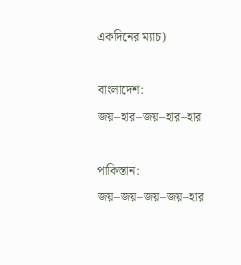একদিনের ম্যাচ)

বাংলাদেশ: জয়–হার–জয়–হার–হার

পাকিস্তান: জয়–জয়–জয়–জয়–হার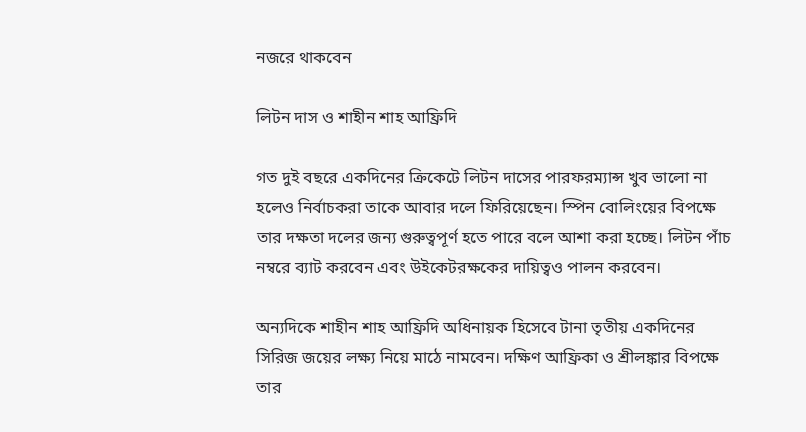নজরে থাকবেন

লিটন দাস ও শাহীন শাহ আফ্রিদি

গত দুই বছরে একদিনের ক্রিকেটে লিটন দাসের পারফরম্যান্স খুব ভালো না হলেও নির্বাচকরা তাকে আবার দলে ফিরিয়েছেন। স্পিন বোলিংয়ের বিপক্ষে তার দক্ষতা দলের জন্য গুরুত্বপূর্ণ হতে পারে বলে আশা করা হচ্ছে। লিটন পাঁচ নম্বরে ব্যাট করবেন এবং উইকেটরক্ষকের দায়িত্বও পালন করবেন।

অন্যদিকে শাহীন শাহ আফ্রিদি অধিনায়ক হিসেবে টানা তৃতীয় একদিনের সিরিজ জয়ের লক্ষ্য নিয়ে মাঠে নামবেন। দক্ষিণ আফ্রিকা ও শ্রীলঙ্কার বিপক্ষে তার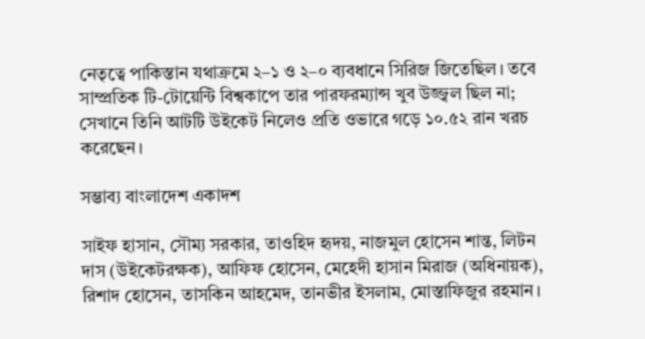নেতৃত্বে পাকিস্তান যথাক্রমে ২–১ ও ২–০ ব্যবধানে সিরিজ জিতেছিল। তবে সাম্প্রতিক টি-টোয়েন্টি বিশ্বকাপে তার পারফরম্যান্স খুব উজ্জ্বল ছিল না; সেখানে তিনি আটটি উইকেট নিলেও প্রতি ওভারে গড়ে ১০.৫২ রান খরচ করেছেন।

সম্ভাব্য বাংলাদেশ একাদশ

সাইফ হাসান, সৌম্য সরকার, তাওহিদ হৃদয়, নাজমুল হোসেন শান্ত, লিটন দাস (উইকেটরক্ষক), আফিফ হোসেন, মেহেদী হাসান মিরাজ (অধিনায়ক), রিশাদ হোসেন, তাসকিন আহমেদ, তানভীর ইসলাম, মোস্তাফিজুর রহমান।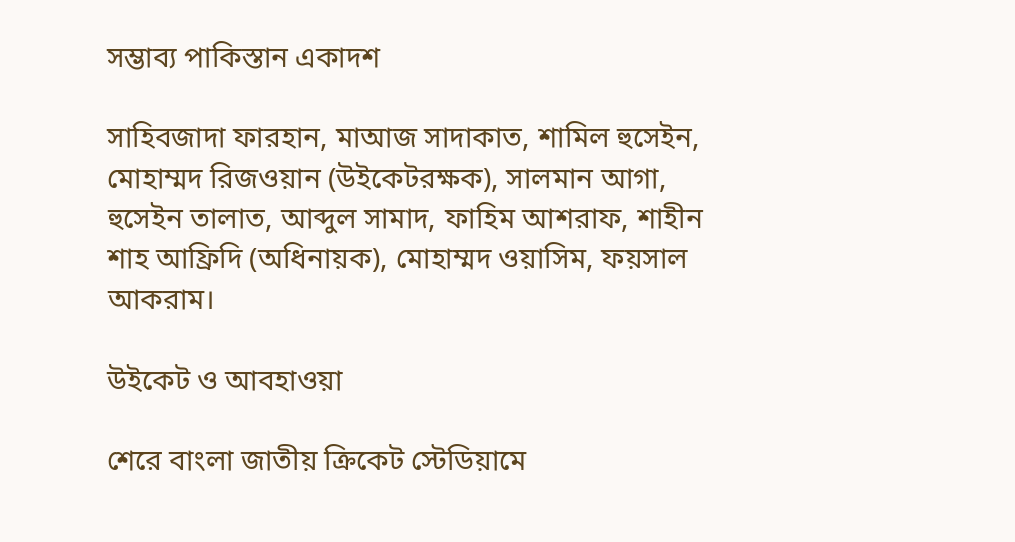সম্ভাব্য পাকিস্তান একাদশ

সাহিবজাদা ফারহান, মাআজ সাদাকাত, শামিল হুসেইন, মোহাম্মদ রিজওয়ান (উইকেটরক্ষক), সালমান আগা, হুসেইন তালাত, আব্দুল সামাদ, ফাহিম আশরাফ, শাহীন শাহ আফ্রিদি (অধিনায়ক), মোহাম্মদ ওয়াসিম, ফয়সাল আকরাম।

উইকেট ও আবহাওয়া

শেরে বাংলা জাতীয় ক্রিকেট স্টেডিয়ামে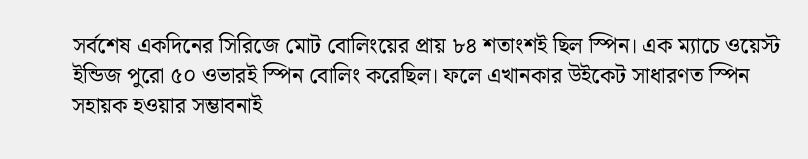সর্বশেষ একদিনের সিরিজে মোট বোলিংয়ের প্রায় ৮৪ শতাংশই ছিল স্পিন। এক ম্যাচে ওয়েস্ট ইন্ডিজ পুরো ৫০ ওভারই স্পিন বোলিং করেছিল। ফলে এখানকার উইকেট সাধারণত স্পিন সহায়ক হওয়ার সম্ভাবনাই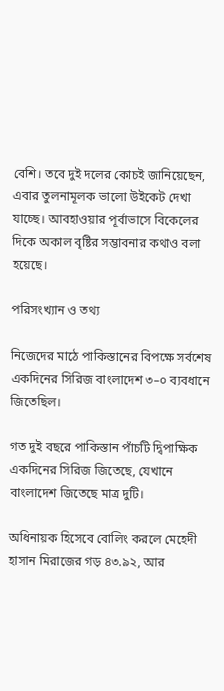বেশি। তবে দুই দলের কোচই জানিয়েছেন, এবার তুলনামূলক ভালো উইকেট দেখা যাচ্ছে। আবহাওয়ার পূর্বাভাসে বিকেলের দিকে অকাল বৃষ্টির সম্ভাবনার কথাও বলা হয়েছে।

পরিসংখ্যান ও তথ্য

নিজেদের মাঠে পাকিস্তানের বিপক্ষে সর্বশেষ একদিনের সিরিজ বাংলাদেশ ৩–০ ব্যবধানে জিতেছিল।

গত দুই বছরে পাকিস্তান পাঁচটি দ্বিপাক্ষিক একদিনের সিরিজ জিতেছে, যেখানে বাংলাদেশ জিতেছে মাত্র দুটি।

অধিনায়ক হিসেবে বোলিং করলে মেহেদী হাসান মিরাজের গড় ৪৩.৯২, আর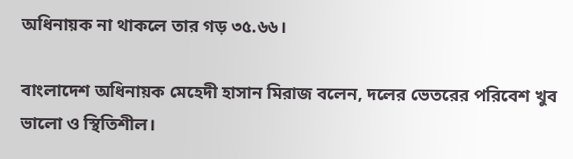অধিনায়ক না থাকলে তার গড় ৩৫.৬৬।

বাংলাদেশ অধিনায়ক মেহেদী হাসান মিরাজ বলেন, দলের ভেতরের পরিবেশ খুব ভালো ও স্থিতিশীল।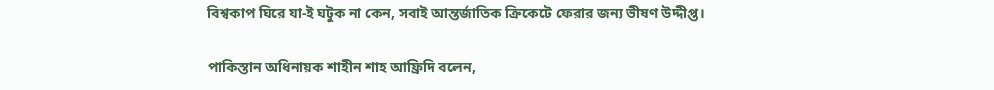বিশ্বকাপ ঘিরে যা-ই ঘটুক না কেন, সবাই আন্তর্জাতিক ক্রিকেটে ফেরার জন্য ভীষণ উদ্দীপ্ত।

পাকিস্তান অধিনায়ক শাহীন শাহ আফ্রিদি বলেন,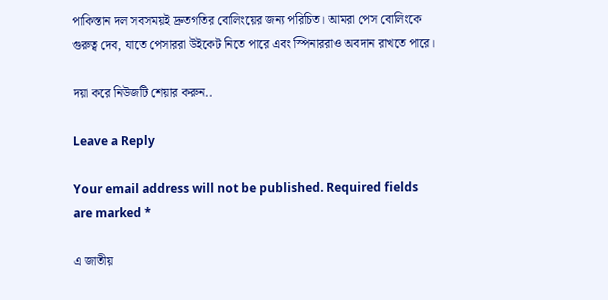পাকিস্তান দল সবসময়ই দ্রুতগতির বোলিংয়ের জন্য পরিচিত। আমরা পেস বোলিংকে গুরুত্ব দেব, যাতে পেসাররা উইকেট নিতে পারে এবং স্পিনাররাও অবদান রাখতে পারে।

দয়া করে নিউজটি শেয়ার করুন..

Leave a Reply

Your email address will not be published. Required fields are marked *

এ জাতীয়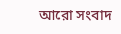আরো সংবাদ